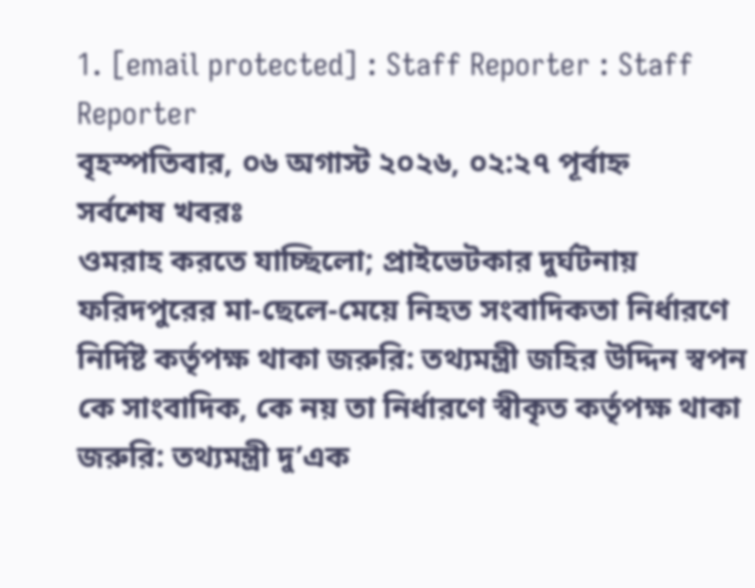1. [email protected] : Staff Reporter : Staff Reporter
বৃহস্পতিবার, ০৬ অগাস্ট ২০২৬, ০২:২৭ পূর্বাহ্ন
সর্বশেষ খবরঃ
ওমরাহ করতে যাচ্ছিলো; প্রাইভেটকার দুর্ঘটনায় ফরিদপুরের মা-ছেলে-মেয়ে নিহত সংবাদিকতা নির্ধারণে নির্দিষ্ট কর্তৃপক্ষ থাকা জরুরি: তথ্যমন্ত্রী জহির উদ্দিন স্বপন কে সাংবাদিক, কে নয় তা নির্ধারণে স্বীকৃত কর্তৃপক্ষ থাকা জরুরি: তথ্যমন্ত্রী দু’এক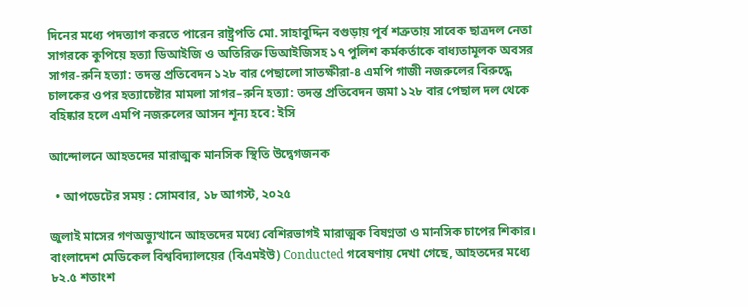দিনের মধ্যে পদত্যাগ করতে পারেন রাষ্ট্রপতি মো. সাহাবুদ্দিন বগুড়ায় পূর্ব শত্রুতায় সাবেক ছাত্রদল নেতা সাগরকে কুপিয়ে হত্যা ডিআইজি ও অতিরিক্ত ডিআইজিসহ ১৭ পুলিশ কর্মকর্তাকে বাধ্যতামূলক অবসর সাগর-রুনি হত্যা: তদন্ত প্রতিবেদন ১২৮ বার পেছালো সাতক্ষীরা-৪ এমপি গাজী নজরুলের বিরুদ্ধে চালকের ওপর হত্যাচেষ্টার মামলা সাগর–রুনি হত্যা: তদন্ত প্রতিবেদন জমা ১২৮ বার পেছাল দল থেকে বহিষ্কার হলে এমপি নজরুলের আসন শূন্য হবে: ইসি

আন্দোলনে আহতদের মারাত্মক মানসিক স্থিতি উদ্বেগজনক

  • আপডেটের সময় : সোমবার, ১৮ আগস্ট, ২০২৫

জুলাই মাসের গণঅভ্যুত্থানে আহতদের মধ্যে বেশিরভাগই মারাত্মক বিষণ্নতা ও মানসিক চাপের শিকার। বাংলাদেশ মেডিকেল বিশ্ববিদ্যালয়ের (বিএমইউ) Conducted গবেষণায় দেখা গেছে, আহতদের মধ্যে ৮২.৫ শতাংশ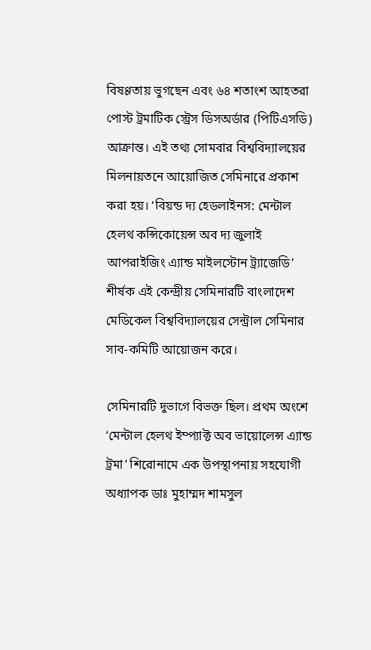বিষণ্ণতায় ভুগছেন এবং ৬৪ শতাংশ আহতরা পোস্ট ট্রমাটিক স্ট্রেস ডিসঅর্ডার (পিটিএসডি) আক্রান্ত। এই তথ্য সোমবার বিশ্ববিদ্যালয়ের মিলনায়তনে আয়োজিত সেমিনারে প্রকাশ করা হয়। ‘বিয়ন্ড দ্য হেডলাইনস: মেন্টাল হেলথ কন্সিকোয়েন্স অব দ্য জুলাই আপরাইজিং এ্যান্ড মাইলস্টোন ট্র্যাজেডি’ শীর্ষক এই কেন্দ্রীয় সেমিনারটি বাংলাদেশ মেডিকেল বিশ্ববিদ্যালয়ের সেন্ট্রাল সেমিনার সাব-কমিটি আয়োজন করে।

সেমিনারটি দুভাগে বিভক্ত ছিল। প্রথম অংশে ‘মেন্টাল হেলথ ইম্প্যাক্ট অব ভায়োলেন্স এ্যান্ড ট্রমা’ শিরোনামে এক উপস্থাপনায় সহযোগী অধ্যাপক ডাঃ মুহাম্মদ শামসুল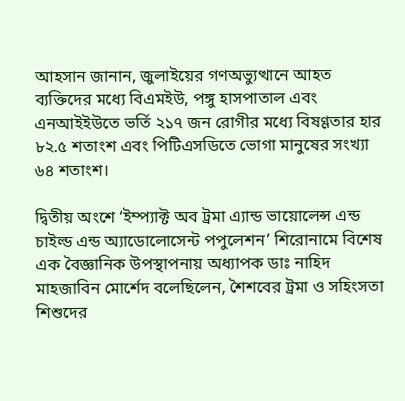আহসান জানান, জুলাইয়ের গণঅভ্যুত্থানে আহত ব্যক্তিদের মধ্যে বিএমইউ, পঙ্গু হাসপাতাল এবং এনআইইউতে ভর্তি ২১৭ জন রোগীর মধ্যে বিষণ্ণতার হার ৮২.৫ শতাংশ এবং পিটিএসডিতে ভোগা মানুষের সংখ্যা ৬৪ শতাংশ।

দ্বিতীয় অংশে ‘ইম্প্যাক্ট অব ট্রমা এ্যান্ড ভায়োলেন্স এন্ড চাইল্ড এন্ড অ্যাডোলোসেন্ট পপুলেশন’ শিরোনামে বিশেষ এক বৈজ্ঞানিক উপস্থাপনায় অধ্যাপক ডাঃ নাহিদ মাহজাবিন মোর্শেদ বলেছিলেন, শৈশবের ট্রমা ও সহিংসতা শিশুদের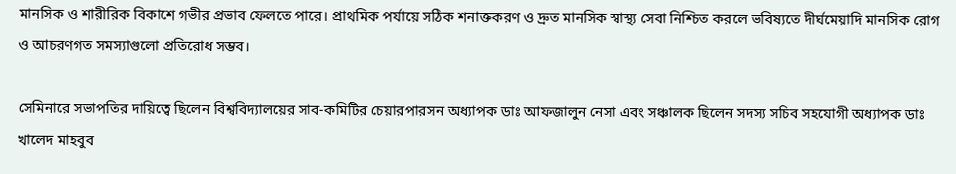মানসিক ও শারীরিক বিকাশে গভীর প্রভাব ফেলতে পারে। প্রাথমিক পর্যায়ে সঠিক শনাক্তকরণ ও দ্রুত মানসিক স্বাস্থ্য সেবা নিশ্চিত করলে ভবিষ্যতে দীর্ঘমেয়াদি মানসিক রোগ ও আচরণগত সমস্যাগুলো প্রতিরোধ সম্ভব।

সেমিনারে সভাপতির দায়িত্বে ছিলেন বিশ্ববিদ্যালয়ের সাব-কমিটির চেয়ারপারসন অধ্যাপক ডাঃ আফজালুন নেসা এবং সঞ্চালক ছিলেন সদস্য সচিব সহযোগী অধ্যাপক ডাঃ খালেদ মাহবুব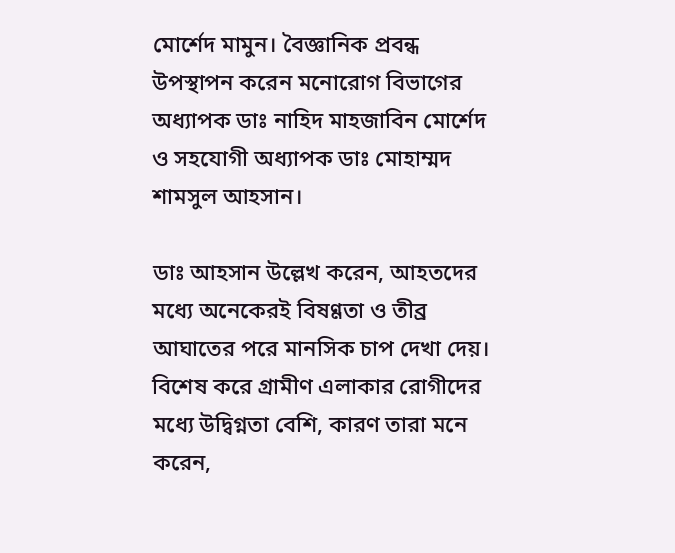মোর্শেদ মামুন। বৈজ্ঞানিক প্রবন্ধ উপস্থাপন করেন মনোরোগ বিভাগের অধ্যাপক ডাঃ নাহিদ মাহজাবিন মোর্শেদ ও সহযোগী অধ্যাপক ডাঃ মোহাম্মদ শামসুল আহসান।

ডাঃ আহসান উল্লেখ করেন, আহতদের মধ্যে অনেকেরই বিষণ্ণতা ও তীব্র আঘাতের পরে মানসিক চাপ দেখা দেয়। বিশেষ করে গ্রামীণ এলাকার রোগীদের মধ্যে উদ্বিগ্নতা বেশি, কারণ তারা মনে করেন,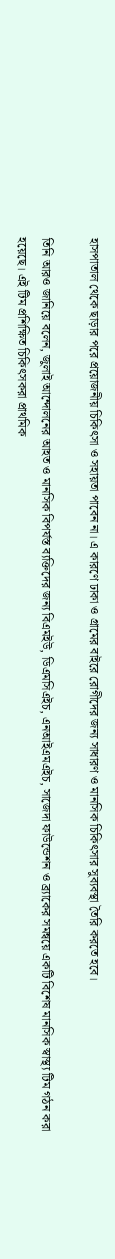হাসপাতাল থেকে ছাড়ার পরে প্রয়োজনীয় চিকিৎসা ও সহায়তা পাবেন না। এ কারণে ঢাকা ও গ্রামের বাইরে রোগীদের জন্য সাধারণ ও মানসিক চিকিৎসার সুব্যবস্থা তৈরি করতে হবে।

তিনি আরও জানিয়ে বলেন, জুলাই আন্দোলনের আহত ও মানসিক বিপর্যস্ত ব্যক্তিদের জন্য বিএমইউ, ডিএমসিএইচ, এনআইএমএইচ, সাজেদা ফাউন্ডেশন ও ব্র্যাকের সমন্বয়ে একটি বিশেষ মানসিক স্বাস্থ্য টিম গঠন করা হয়েছে। এই টিম প্রশিক্ষিত চিকিৎসকরা প্রাথমিক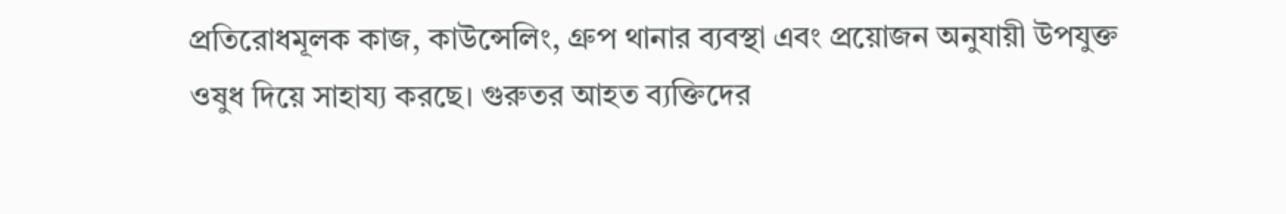প্রতিরোধমূলক কাজ, কাউন্সেলিং, গ্রুপ থানার ব্যবস্থা এবং প্রয়োজন অনুযায়ী উপযুক্ত ওষুধ দিয়ে সাহায্য করছে। গুরুতর আহত ব্যক্তিদের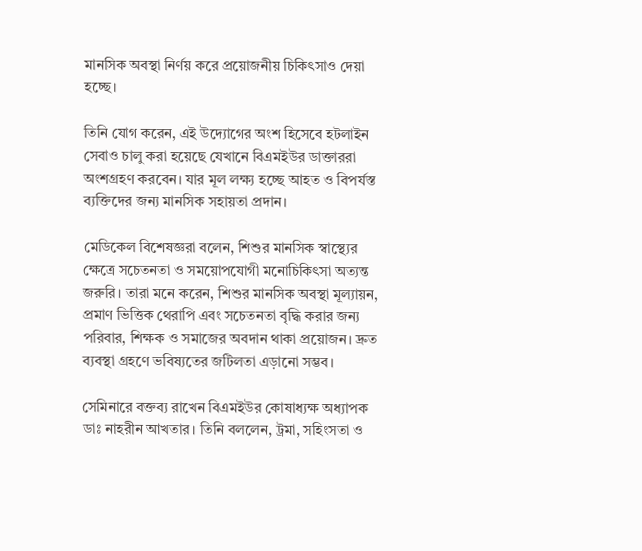মানসিক অবস্থা নির্ণয় করে প্রয়োজনীয় চিকিৎসাও দেয়া হচ্ছে।

তিনি যোগ করেন, এই উদ্যোগের অংশ হিসেবে হটলাইন সেবাও চালু করা হয়েছে যেখানে বিএমইউর ডাক্তাররা অংশগ্রহণ করবেন। যার মূল লক্ষ্য হচ্ছে আহত ও বিপর্যস্ত ব্যক্তিদের জন্য মানসিক সহায়তা প্রদান।

মেডিকেল বিশেষজ্ঞরা বলেন, শিশুর মানসিক স্বাস্থ্যের ক্ষেত্রে সচেতনতা ও সময়োপযোগী মনোচিকিৎসা অত্যন্ত জরুরি। তারা মনে করেন, শিশুর মানসিক অবস্থা মূল্যায়ন, প্রমাণ ভিত্তিক থেরাপি এবং সচেতনতা বৃদ্ধি করার জন্য পরিবার, শিক্ষক ও সমাজের অবদান থাকা প্রয়োজন। দ্রুত ব্যবস্থা গ্রহণে ভবিষ্যতের জটিলতা এড়ানো সম্ভব।

সেমিনারে বক্তব্য রাখেন বিএমইউর কোষাধ্যক্ষ অধ্যাপক ডাঃ নাহরীন আখতার। তিনি বললেন, ট্রমা, সহিংসতা ও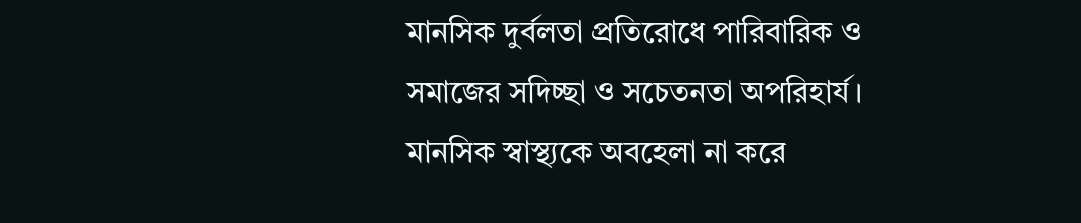মানসিক দুর্বলতা প্রতিরোধে পারিবারিক ও সমাজের সদিচ্ছা ও সচেতনতা অপরিহার্য। মানসিক স্বাস্থ্যকে অবহেলা না করে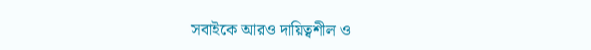সবাইকে আরও দায়িত্বশীল ও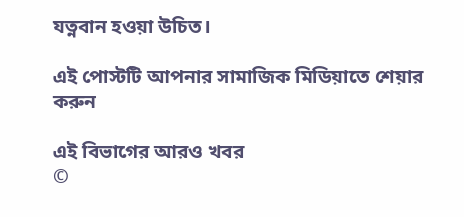যত্নবান হওয়া উচিত।

এই পোস্টটি আপনার সামাজিক মিডিয়াতে শেয়ার করুন

এই বিভাগের আরও খবর
©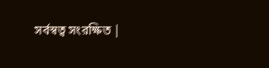সর্বস্বত্ব সংরক্ষিত |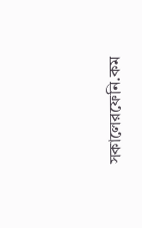সকালেরফেনি.কম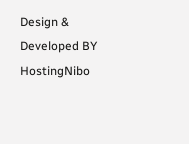Design & Developed BY HostingNibo